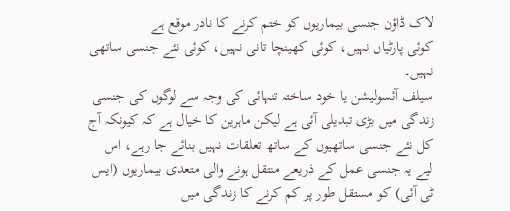لاک ڈاؤن جنسی بیماریوں کو ختم کرنے کا نادر موقع ہے
کوئی پارٹیاں نہیں، کوئی کھینچا تانی نہیں، کوئی نئے جنسی ساتھی نہیں۔
سیلف آئسولیشن یا خود ساختہ تنہائی کی وجہ سے لوگوں کی جنسی زندگی میں بڑی تبدیلی آئی ہے لیکن ماہرین کا خیال ہے کہ کیونکہ آج کل نئے جنسی ساتھیوں کے ساتھ تعلقات نہیں بنائے جا رہے، اس لیے یہ جنسی عمل کے ذریعے منتقل ہونے والی متعدی بیماریوں (ایس ٹی آئی) کو مستقل طور پر کم کرنے کا زندگی میں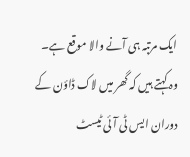ایک مرتبہ ہی آنے والا موقع ہے۔
وہ کہتے ہیں کہ گھر میں لاک ڈاؤن کے دوران ایس ٹی آئی ٹیسٹ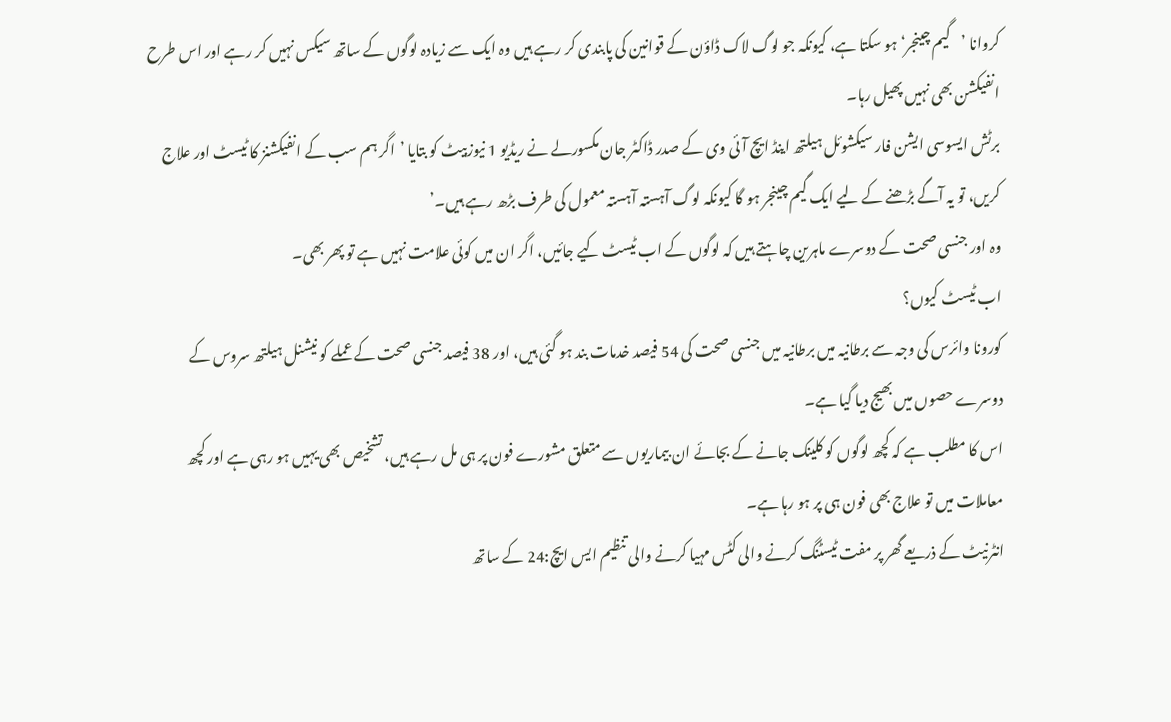کروانا ’گیم چینجر‘ ہو سکتا ہے، کیونکہ جو لوگ لاک ڈاؤن کے قوانین کی پابندی کر رہے ہیں وہ ایک سے زیادہ لوگوں کے ساتھ سیکس نہیں کر رہے اور اس طرح انفیکشن بھی نہیں پھیل رہا۔
برٹش ایسوسی ایشن فار سیکشوئل ہیلتھ اینڈ ایچ آئی وی کے صدر ڈاکٹر جان مکسورلے نے ریڈیو 1 نیوزبیٹ کو بتایا ’اگر ہم سب کے انفیکشنز کا ٹیسٹ اور علاج کریں، تو یہ آگے بڑھنے کے لیے ایک گیم چینجر ہو گا کیونکہ لوگ آہستہ آہستہ معمول کی طرف بڑھ رہے ہیں۔’
وہ اور جنسی صحت کے دوسرے ماہرین چاہتے ہیں کہ لوگوں کے اب ٹیسٹ کیے جائیں، اگر ان میں کوئی علامت نہیں ہے تو پھر بھی۔
اب ٹیسٹ کیوں؟
کورونا وائرس کی وجہ سے برطانیہ میں برطانیہ میں جنسی صحت کی 54 فیصد خدمات بند ہو گئی ہیں، اور 38 فیصد جنسی صحت کے عملے کو نیشنل ہیلتھ سروس کے دوسرے حصوں میں بھیج دیا گیا ہے۔
اس کا مطلب ہے کہ کچھ لوگوں کو کلینک جانے کے بجائے ان بیماریوں سے متعلق مشورے فون پر ہی مل رہے ہیں، تشخیص بھی یہیں ہو رہی ہے اور کچھ معاملات میں تو علاج بھی فون ہی پر ہو رہا ہے۔
انٹرنیٹ کے ذریعے گھر پر مفت ٹیسٹنگ کرنے والی کٹس مہیا کرنے والی تنظیم ایس ایچ:24 کے ساتھ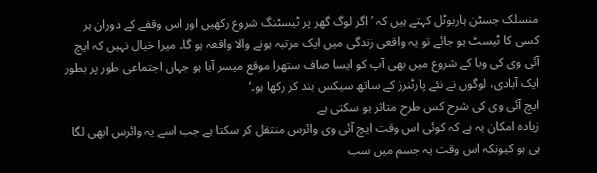منسلک جسٹن ہاربوٹل کہتے ہیں کہ ’اگر لوگ گھر پر ٹیسٹنگ شروع رکھیں اور اس وقفے کے دوران ہر کسی کا ٹیسٹ ہو جائے تو یہ واقعی زندگی میں ایک مرتبہ ہونے والا واقعہ ہو گا۔ میرا خیال نہیں کہ ایچ آئی وی کی وبا کے شروع میں بھی آپ کو ایسا صاف ستھرا موقع میسر آیا ہو جہاں اجتماعی طور پر بطور ایک آبادی، لوگوں نے نئے پارٹنرز کے ساتھ سیکس بند کر رکھا ہو۔‘
ایچ آئی وی کی شرح کس طرح متاثر ہو سکتی ہے
زیادہ امکان یہ ہے کہ کوئی اس وقت ایچ آئی وی وائرس منتقل کر سکتا ہے جب اسے یہ وائرس ابھی لگا ہی ہو کیونکہ اس وقت یہ جسم میں سب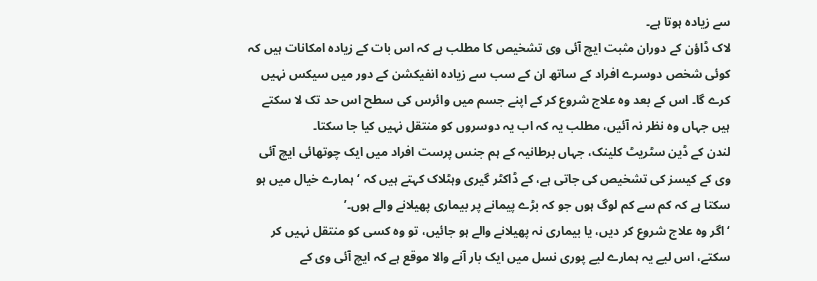سے زیادہ ہوتا ہے۔
لاک ڈاؤن کے دوران مثبت ایچ آئی وی تشخیص کا مطلب ہے کہ اس بات کے زیادہ امکانات ہیں کہ کوئی شخص دوسرے افراد کے ساتھ ان کے سب سے زیادہ انفیکشن کے دور میں سیکس نہیں کرے گا۔ اس کے بعد وہ علاج شروع کر کے اپنے جسم میں وائرس کی سطح اس حد تک لا سکتے ہیں جہاں وہ نظر نہ آئیں، مطلب یہ کہ اب یہ دوسروں کو منتقل نہیں کیا جا سکتا۔
لندن کے ڈین سٹریٹ کلینک، جہاں برطانیہ کے ہم جنس پرست افراد میں ایک چوتھائی ایچ آئی وی کے کیسز کی تشخیص کی جاتی ہے، کے ڈاکٹر گیری وہٹلاک کہتے ہیں کہ ‘ہمارے خیال میں ہو سکتا ہے کہ کم سے کم لوگ ہوں جو کہ بڑے پیمانے پر بیماری پھیلانے والے ہوں۔’
‘اگر وہ علاج شروع کر دیں، یا بیماری نہ پھیلانے والے ہو جائیں، تو وہ کسی کو منتقل نہیں کر سکتے، اس لیے یہ ہمارے لیے پوری نسل میں ایک بار آنے والا موقع ہے کہ ایچ آئی وی کے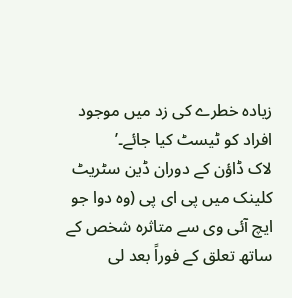زیادہ خطرے کی زد میں موجود افراد کو ٹیسٹ کیا جائے۔’
لاک ڈاؤن کے دوران ڈین سٹریٹ کلینک میں پی ای پی (وہ دوا جو ایچ آئی وی سے متاثرہ شخص کے ساتھ تعلق کے فوراً بعد لی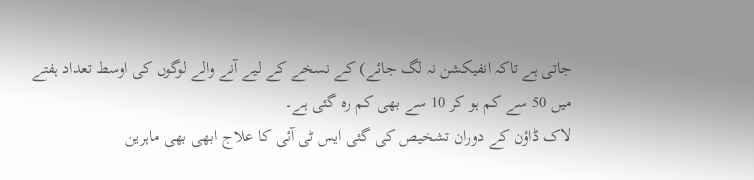جاتی ہے تاکہ انفیکشن نہ لگ جائے) کے نسخے کے لیے آنے والے لوگوں کی اوسط تعداد ہفتے میں 50 سے کم ہو کر 10 سے بھی کم رہ گئی ہے۔
لاک ڈاؤن کے دوران تشخیص کی گئی ایس ٹی آئی کا علاج ابھی بھی ماہرین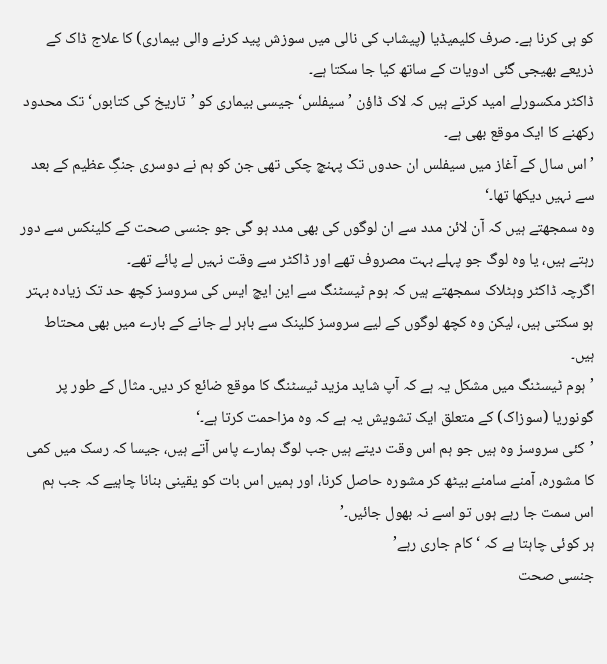کو ہی کرنا ہے۔ صرف کلیمیڈیا (پیشاب کی نالی میں سوزش پید کرنے والی بیماری) کا علاج ڈاک کے ذریعے بھیجی گئی ادویات کے ساتھ کیا جا سکتا ہے۔
ڈاکٹر مکسورلے امید کرتے ہیں کہ لاک ڈاؤن ’سیفلس‘ جیسی بیماری کو ’تاریخ کی کتابوں‘ تک محدود رکھنے کا ایک موقع بھی ہے۔
’اس سال کے آغاز میں سیفلس ان حدوں تک پہنچ چکی تھی جن کو ہم نے دوسری جنگِ عظیم کے بعد سے نہیں دیکھا تھا۔‘
وہ سمجھتے ہیں کہ آن لائن مدد سے ان لوگوں کی بھی مدد ہو گی جو جنسی صحت کے کلینکس سے دور رہتے ہیں، یا وہ لوگ جو پہلے بہت مصروف تھے اور ڈاکٹر سے وقت نہیں لے پائے تھے۔
اگرچہ ڈاکٹر وہٹلاک سمجھتے ہیں کہ ہوم ٹیسٹنگ سے این ایچ ایس کی سروسز کچھ حد تک زیادہ بہتر ہو سکتی ہیں، لیکن وہ کچھ لوگوں کے لیے سروسز کلینک سے باہر لے جانے کے بارے میں بھی محتاط ہیں۔
’ہوم ٹیسٹنگ میں مشکل یہ ہے کہ آپ شاید مزید ٹیسٹنگ کا موقع ضائع کر دیں۔ مثال کے طور پر گونوریا (سوزاک) کے متعلق ایک تشویش یہ ہے کہ وہ مزاحمت کرتا ہے۔‘
’کئی سروسز وہ ہیں جو ہم اس وقت دیتے ہیں جب لوگ ہمارے پاس آتے ہیں، جیسا کہ رسک میں کمی کا مشورہ، آمنے سامنے بیٹھ کر مشورہ حاصل کرنا، اور ہمیں اس بات کو یقینی بنانا چاہیے کہ جب ہم اس سمت جا رہے ہوں تو اسے نہ بھول جائیں۔’
ہر کوئی چاہتا ہے کہ ‘کام جاری رہے’
جنسی صحت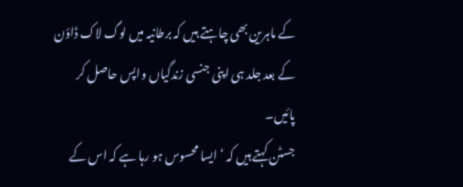کے ماہرین بھی چاہتے ہیں کہ برطانیہ میں لوگ لاک ڈاؤن کے بعد جلد ہی اپنی جنسی زندگیاں واپس حاصل کر پائیں۔
جسٹن کہتے ہیں کہ ‘ایسا محسوس ہو رہا ہے کہ اس کے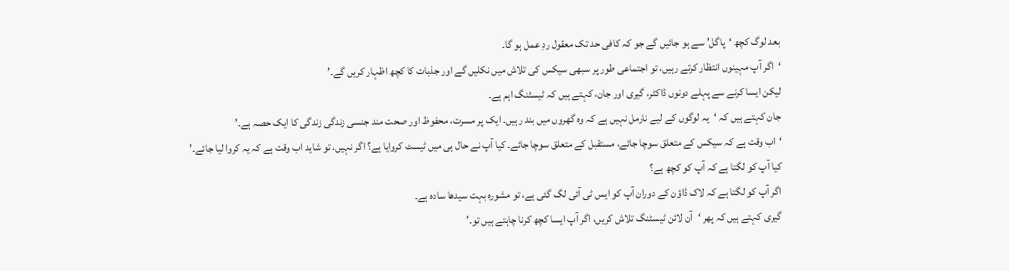بعد لوگ کچھ ‘پاگل’ سے ہو جائیں گے جو کہ کافی حد تک معقول ردِ عمل ہو گا۔
‘اگر آپ مہینوں انتظار کرتے رہیں، تو اجتماعی طور پر سبھی سیکس کی تلاش میں نکلیں گے اور جذبات کا کچھ اظہار کریں گے۔’
لیکن ایسا کرنے سے پہلے دونوں ڈاکٹر، گیری اور جان، کہتے ہیں کہ ٹیسٹنگ اہم ہے۔
جان کہتے ہیں کہ ‘یہ لوگوں کے لیے نارمل نہیں ہے کہ وہ گھروں میں بند رہیں۔ ایک پر مسرت، محفوظ اور صحت مند جنسی زندگی زندگی کا ایک حصہ ہے۔’
‘اب وقت ہے کہ سیکس کے متعلق سوچا جائے، مستقبل کے متعلق سوچا جائے۔ کیا آپ نے حال ہی میں ٹیسٹ کروایا ہے؟ اگر نہیں، تو شاید اب وقت ہے کہ یہ کروا لیا جائے۔’
کیا آپ کو لگتا ہے کہ آپ کو کچھ ہے؟
اگر آپ کو لگتا ہے کہ لاک ڈاؤن کے دوران آپ کو ایس ٹی آئی لگ گئی ہے، تو مشورہ بہت سیدھا سادہ ہے۔
گیری کہتے ہیں کہ پھر ‘آن لائن ٹیسٹنگ تلاش کریں، اگر آپ ایسا کچھ کرنا چاہتے ہیں تو۔’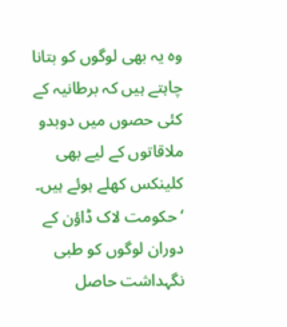وہ یہ بھی لوگوں کو بتانا چاہتے ہیں کہ برطانیہ کے کئی حصوں میں دوبدو ملاقاتوں کے لیے بھی کلینکس کھلے ہوئے ہیں۔
‘حکومت لاک ڈاؤن کے دوران لوگوں کو طبی نگہداشت حاصل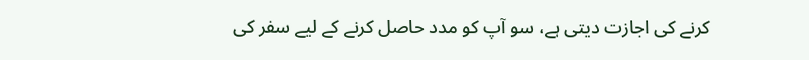کرنے کی اجازت دیتی ہے، سو آپ کو مدد حاصل کرنے کے لیے سفر کی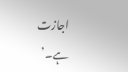اجازت ہے۔’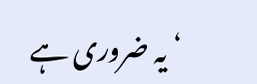‘یہ ضروری ہے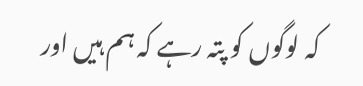کہ لوگوں کو پتہ رہے کہ ہم ہیں اور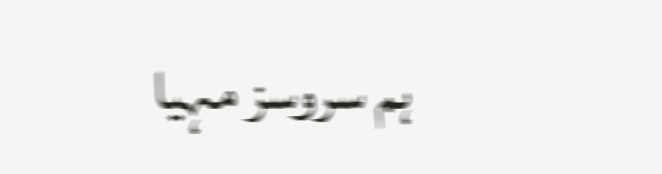ہم سروسز مہیا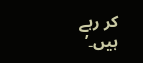کر رہے ہیں۔’